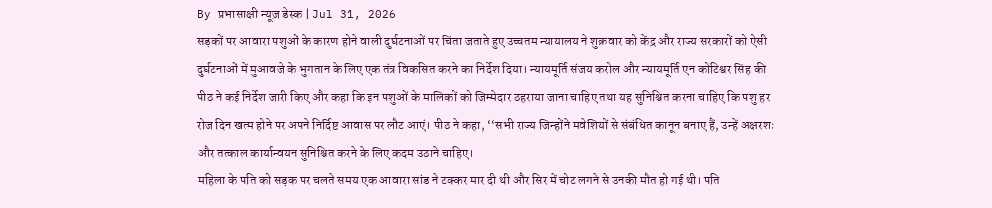By प्रभासाक्षी न्यूज़ डेस्क | Jul 31, 2026
सड़कों पर आवारा पशुओं के कारण होने वाली दुर्घटनाओं पर चिंता जताते हुए उच्चतम न्यायालय ने शुक्रवार को केंद्र और राज्य सरकारों को ऐसी दुर्घटनाओं में मुआवजे के भुगतान के लिए एक तंत्र विकसित करने का निर्देश दिया। न्यायमूर्ति संजय करोल और न्यायमूर्ति एन कोटिश्वर सिंह की पीठ ने कई निर्देश जारी किए और कहा कि इन पशुओं के मालिकों को जिम्मेदार ठहराया जाना चाहिए तथा यह सुनिश्चित करना चाहिए कि पशु हर रोज दिन खत्म होने पर अपने निर्दिष्ट आवास पर लौट आएं। पीठ ने कहा, ‘‘सभी राज्य जिन्होंने मवेशियों से संबंधित कानून बनाए हैं, उन्हें अक्षरशः और तत्काल कार्यान्वयन सुनिश्चित करने के लिए कदम उठाने चाहिए।
महिला के पति को सड़क पर चलते समय एक आवारा सांड ने टक्कर मार दी थी और सिर में चोट लगने से उनकी मौत हो गई थी। पति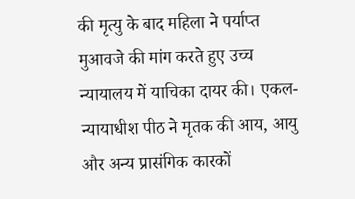की मृत्यु के बाद महिला ने पर्याप्त मुआवजे की मांग करते हुए उच्च न्यायालय में याचिका दायर की। एकल-न्यायाधीश पीठ ने मृतक की आय, आयु और अन्य प्रासंगिक कारकों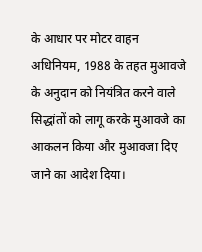के आधार पर मोटर वाहन अधिनियम, 1988 के तहत मुआवजे के अनुदान को नियंत्रित करने वाले सिद्धांतों को लागू करके मुआवजे का आकलन किया और मुआवजा दिए जाने का आदेश दिया।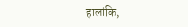हालांकि,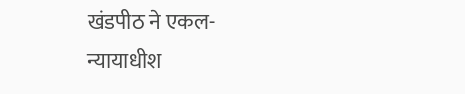खंडपीठ ने एकल-न्यायाधीश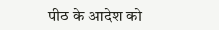पीठ के आदेश को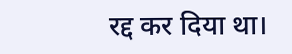रद्द कर दिया था।